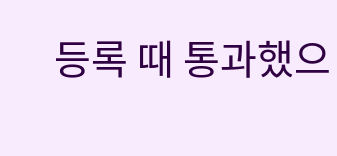등록 때 통과했으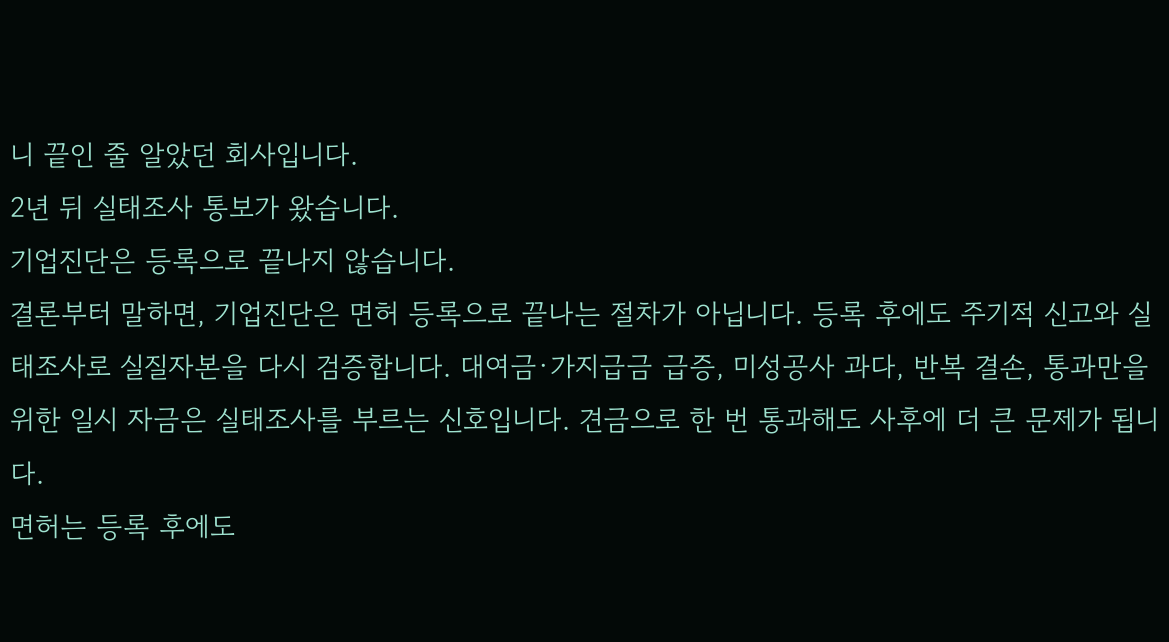니 끝인 줄 알았던 회사입니다.
2년 뒤 실태조사 통보가 왔습니다.
기업진단은 등록으로 끝나지 않습니다.
결론부터 말하면, 기업진단은 면허 등록으로 끝나는 절차가 아닙니다. 등록 후에도 주기적 신고와 실태조사로 실질자본을 다시 검증합니다. 대여금·가지급금 급증, 미성공사 과다, 반복 결손, 통과만을 위한 일시 자금은 실태조사를 부르는 신호입니다. 견금으로 한 번 통과해도 사후에 더 큰 문제가 됩니다.
면허는 등록 후에도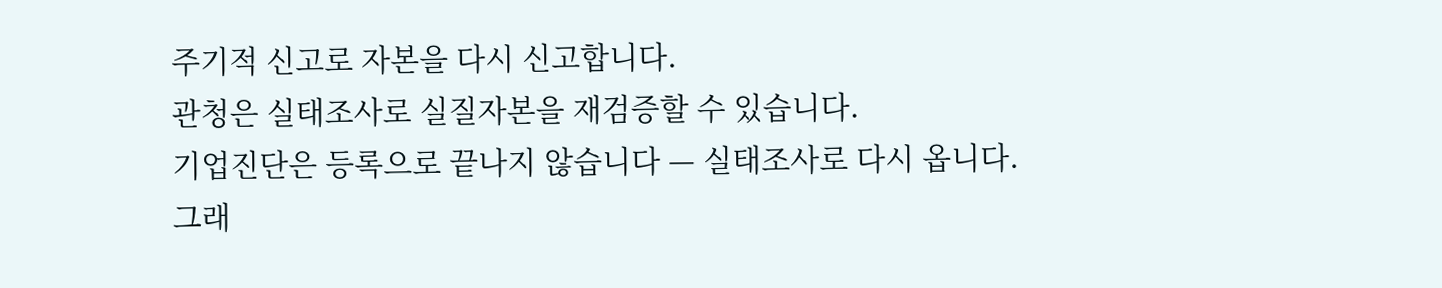주기적 신고로 자본을 다시 신고합니다.
관청은 실태조사로 실질자본을 재검증할 수 있습니다.
기업진단은 등록으로 끝나지 않습니다 — 실태조사로 다시 옵니다.
그래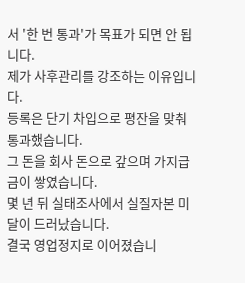서 '한 번 통과'가 목표가 되면 안 됩니다.
제가 사후관리를 강조하는 이유입니다.
등록은 단기 차입으로 평잔을 맞춰 통과했습니다.
그 돈을 회사 돈으로 갚으며 가지급금이 쌓였습니다.
몇 년 뒤 실태조사에서 실질자본 미달이 드러났습니다.
결국 영업정지로 이어졌습니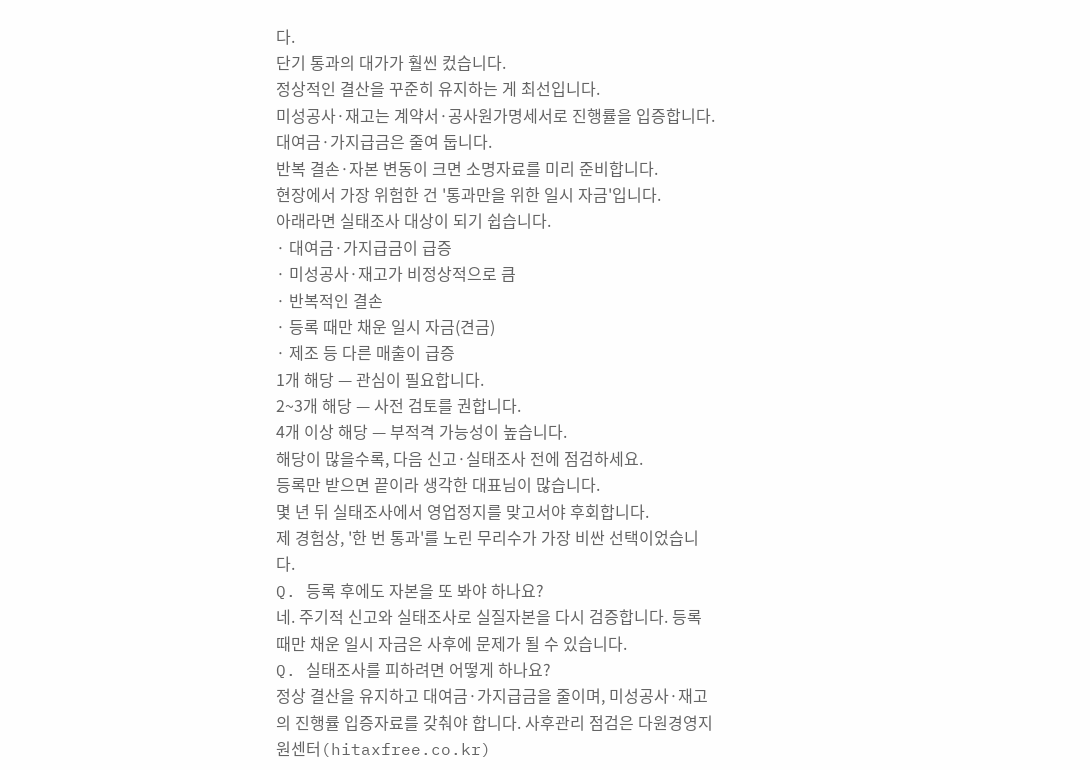다.
단기 통과의 대가가 훨씬 컸습니다.
정상적인 결산을 꾸준히 유지하는 게 최선입니다.
미성공사·재고는 계약서·공사원가명세서로 진행률을 입증합니다.
대여금·가지급금은 줄여 둡니다.
반복 결손·자본 변동이 크면 소명자료를 미리 준비합니다.
현장에서 가장 위험한 건 '통과만을 위한 일시 자금'입니다.
아래라면 실태조사 대상이 되기 쉽습니다.
· 대여금·가지급금이 급증
· 미성공사·재고가 비정상적으로 큼
· 반복적인 결손
· 등록 때만 채운 일시 자금(견금)
· 제조 등 다른 매출이 급증
1개 해당 — 관심이 필요합니다.
2~3개 해당 — 사전 검토를 권합니다.
4개 이상 해당 — 부적격 가능성이 높습니다.
해당이 많을수록, 다음 신고·실태조사 전에 점검하세요.
등록만 받으면 끝이라 생각한 대표님이 많습니다.
몇 년 뒤 실태조사에서 영업정지를 맞고서야 후회합니다.
제 경험상, '한 번 통과'를 노린 무리수가 가장 비싼 선택이었습니다.
Q. 등록 후에도 자본을 또 봐야 하나요?
네. 주기적 신고와 실태조사로 실질자본을 다시 검증합니다. 등록 때만 채운 일시 자금은 사후에 문제가 될 수 있습니다.
Q. 실태조사를 피하려면 어떻게 하나요?
정상 결산을 유지하고 대여금·가지급금을 줄이며, 미성공사·재고의 진행률 입증자료를 갖춰야 합니다. 사후관리 점검은 다원경영지원센터(hitaxfree.co.kr)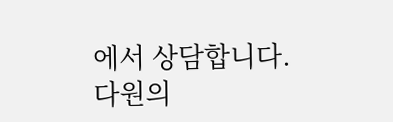에서 상담합니다.
다원의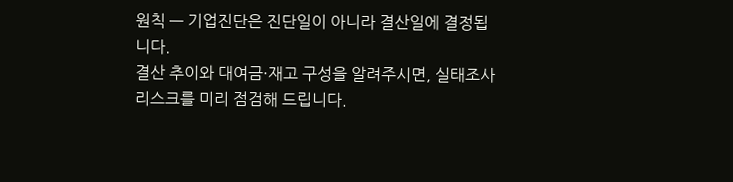원칙 — 기업진단은 진단일이 아니라 결산일에 결정됩니다.
결산 추이와 대여금·재고 구성을 알려주시면, 실태조사 리스크를 미리 점검해 드립니다.